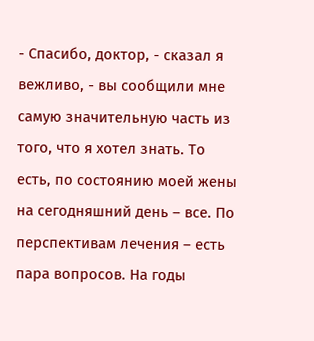- Спасибо, доктор, - сказал я вежливо, - вы сообщили мне самую значительную часть из того, что я хотел знать. То есть, по состоянию моей жены на сегодняшний день – все. По перспективам лечения – есть пара вопросов. На годы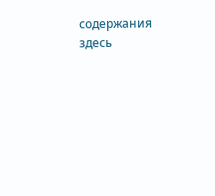содержания здесь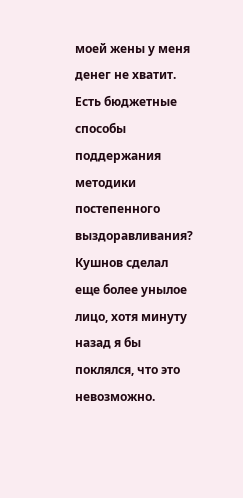моей жены у меня денег не хватит. Есть бюджетные способы поддержания методики постепенного выздоравливания?
Кушнов сделал еще более унылое лицо, хотя минуту назад я бы поклялся, что это невозможно.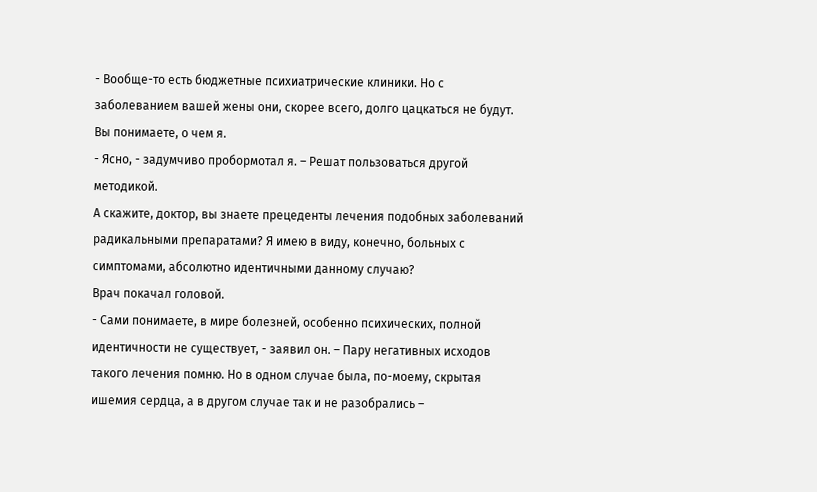- Вообще-то есть бюджетные психиатрические клиники. Но с заболеванием вашей жены они, скорее всего, долго цацкаться не будут. Вы понимаете, о чем я.
- Ясно, - задумчиво пробормотал я. – Решат пользоваться другой методикой.
А скажите, доктор, вы знаете прецеденты лечения подобных заболеваний радикальными препаратами? Я имею в виду, конечно, больных с симптомами, абсолютно идентичными данному случаю?
Врач покачал головой.
- Сами понимаете, в мире болезней, особенно психических, полной идентичности не существует, - заявил он. – Пару негативных исходов такого лечения помню. Но в одном случае была, по-моему, скрытая ишемия сердца, а в другом случае так и не разобрались –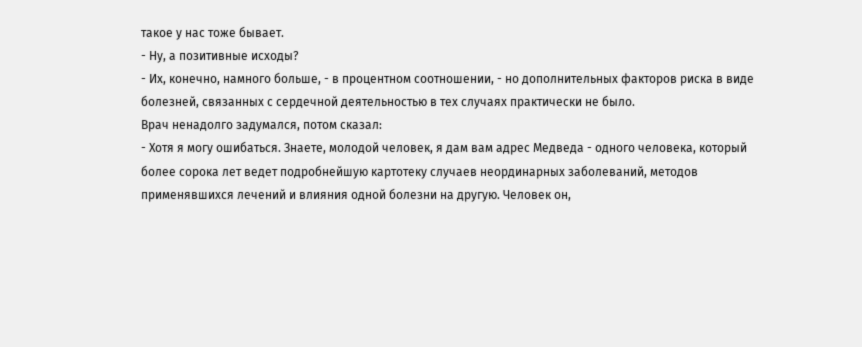такое у нас тоже бывает.
- Ну, а позитивные исходы?
- Их, конечно, намного больше, - в процентном соотношении, - но дополнительных факторов риска в виде болезней, связанных с сердечной деятельностью в тех случаях практически не было.
Врач ненадолго задумался, потом сказал:
- Хотя я могу ошибаться. Знаете, молодой человек, я дам вам адрес Медведа - одного человека, который более сорока лет ведет подробнейшую картотеку случаев неординарных заболеваний, методов применявшихся лечений и влияния одной болезни на другую. Человек он,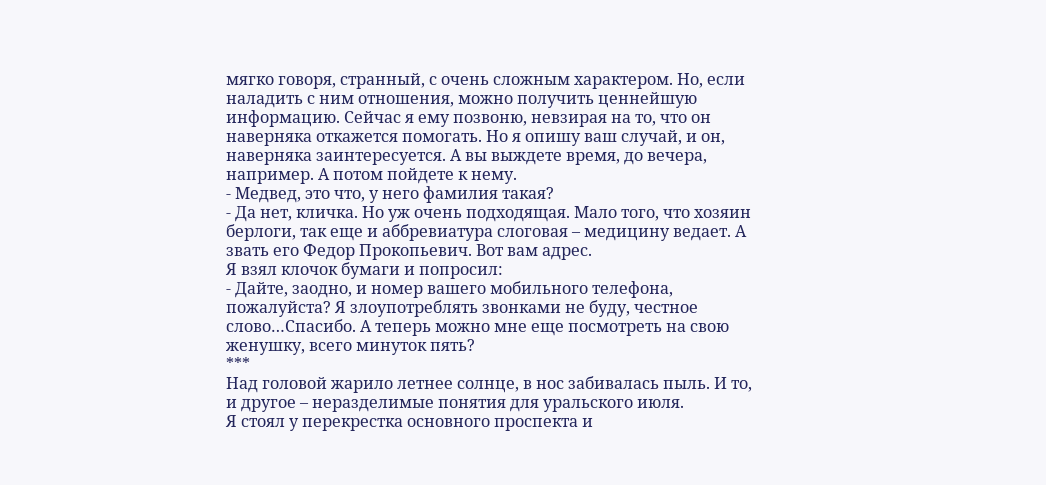мягко говоря, странный, с очень сложным характером. Но, если наладить с ним отношения, можно получить ценнейшую информацию. Сейчас я ему позвоню, невзирая на то, что он наверняка откажется помогать. Но я опишу ваш случай, и он, наверняка заинтересуется. А вы выждете время, до вечера, например. А потом пойдете к нему.
- Медвед, это что, у него фамилия такая?
- Да нет, кличка. Но уж очень подходящая. Мало того, что хозяин берлоги, так еще и аббревиатура слоговая – медицину ведает. А звать его Федор Прокопьевич. Вот вам адрес.
Я взял клочок бумаги и попросил:
- Дайте, заодно, и номер вашего мобильного телефона, пожалуйста? Я злоупотреблять звонками не буду, честное слово…Спасибо. А теперь можно мне еще посмотреть на свою женушку, всего минуток пять?
***
Над головой жарило летнее солнце, в нос забивалась пыль. И то, и другое – неразделимые понятия для уральского июля.
Я стоял у перекрестка основного проспекта и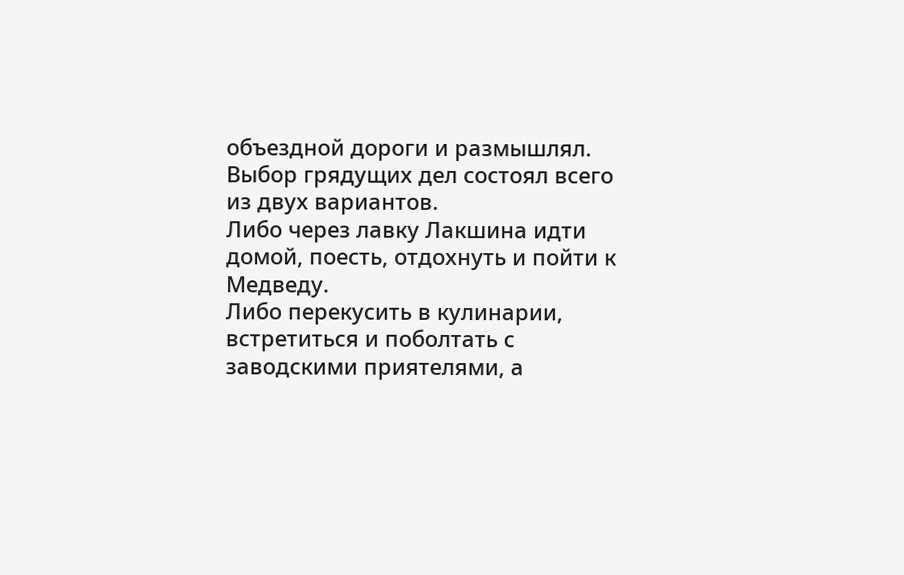объездной дороги и размышлял. Выбор грядущих дел состоял всего из двух вариантов.
Либо через лавку Лакшина идти домой, поесть, отдохнуть и пойти к Медведу.
Либо перекусить в кулинарии, встретиться и поболтать с заводскими приятелями, а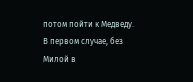потом пойти к Медведу.
В первом случае, без Милой в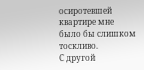осиротевшей квартире мне было бы слишком тоскливо.
С другой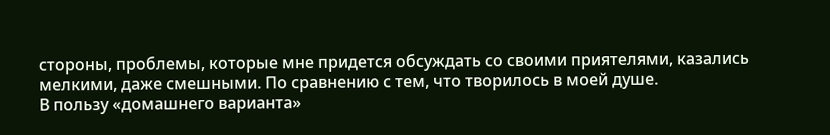стороны, проблемы, которые мне придется обсуждать со своими приятелями, казались мелкими, даже смешными. По сравнению с тем, что творилось в моей душе.
В пользу «домашнего варианта»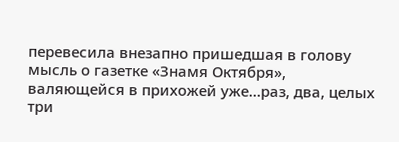перевесила внезапно пришедшая в голову мысль о газетке «Знамя Октября», валяющейся в прихожей уже…раз, два, целых три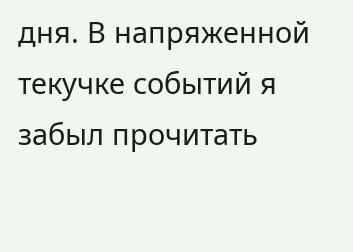дня. В напряженной текучке событий я забыл прочитать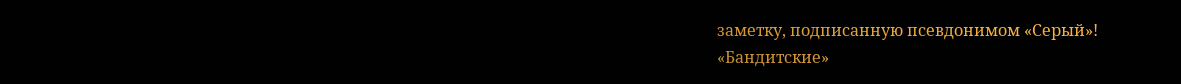заметку, подписанную псевдонимом «Серый»!
«Бандитские»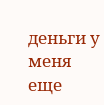деньги у меня еще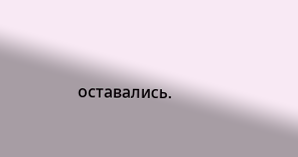оставались.